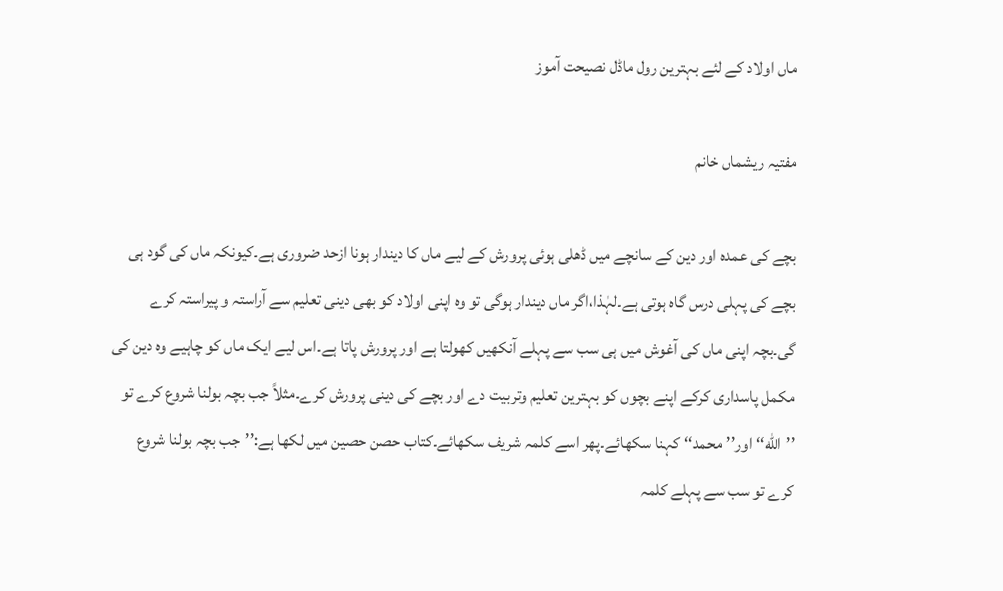ماں اولاد کے لئے بہترین رول ماڈل نصیحت آموز

مفتیہ ریشماں خانم

بچے کی عمدہ اور دین کے سانچے میں ڈھلی ہوئی پرورش کے لیے ماں کا دیندار ہونا ازحد ضروری ہے۔کیونکہ ماں کی گود ہی بچے کی پہلی درس گاہ ہوتی ہے۔لہٰذا،اگر ماں دیندار ہوگی تو وہ اپنی اولاد کو بھی دینی تعلیم سے آراستہ و پیراستہ کرے گی۔بچہ اپنی ماں کی آغوش میں ہی سب سے پہلے آنکھیں کھولتا ہے اور پرورش پاتا ہے۔اس لیے ایک ماں کو چاہیے وہ دین کی مکمل پاسداری کرکے اپنے بچوں کو بہترین تعلیم وتربیت دے اور بچے کی دینی پرورش کرے۔مثلاً جب بچہ بولنا شروع کرے تو ’’الله‘‘ اور’’محمد‘‘ کہنا سکھائے۔پھر اسے کلمہ شریف سکھائے۔کتاب حصن حصین میں لکھا ہے:’’جب بچہ بولنا شروع کرے تو سب سے پہلے کلمہ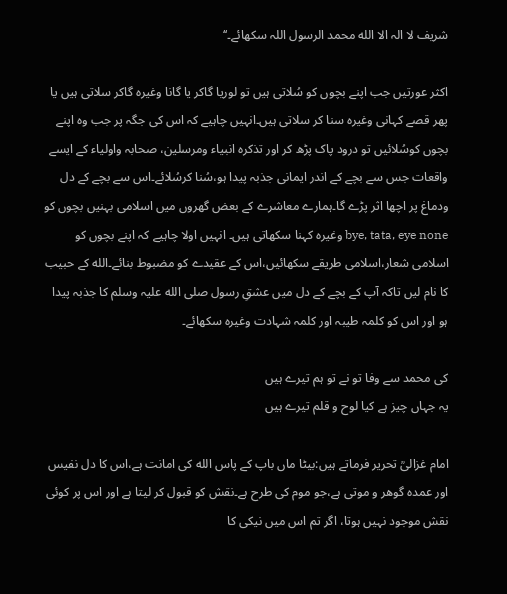شریف لا الہ الا الله محمد الرسول اللہ سکھائے۔‘‘

اکثر عورتیں جب اپنے بچوں کو سُلاتی ہیں تو لوریا گاکر یا گانا وغیرہ گاکر سلاتی ہیں یا پھر قصے کہانی وغیرہ سنا کر سلاتی ہیں۔انہیں چاہیے کہ اس کی جگہ پر جب وہ اپنے بچوں کوسُلائیں تو درود پاک پڑھ کر اور تذکرہ انبیاء ومرسلین، صحابہ واولیاء کے ایسے واقعات جس سے بچے کے اندر ایمانی جذبہ پیدا ہو،سُنا کرسُلائے۔اس سے بچے کے دل ودماغ پر اچھا اثر پڑے گا۔ہمارے معاشرے کے بعض گھروں میں اسلامی بہنیں بچوں کو bye, tata, eye none وغیرہ کہنا سکھاتی ہیں۔ انہیں اولا چاہیے کہ اپنے بچوں کو اسلامی شعار،اسلامی طریقے سکھائیں،اس کے عقیدے کو مضبوط بنائے۔الله کے حبیب کا نام لیں تاکہ آپ کے بچے کے دل میں عشقِ رسول صلی الله علیہ وسلم کا جذبہ پیدا ہو اور اس کو کلمہ طیبہ اور کلمہ شہادت وغیرہ سکھائے۔

کی محمد سے وفا تو نے تو ہم تیرے ہیں
یہ جہاں چیز ہے کیا لوح و قلم تیرے ہیں

امام غزالیؒ تحریر فرماتے ہیں:بیٹا ماں باپ کے پاس الله کی امانت ہے،اس کا دل نفیس اور عمدہ گوھر و موتی ہے،جو موم کی طرح ہے۔نقش کو قبول کر لیتا ہے اور اس پر کوئی نقش موجود نہیں ہوتا، اگر تم اس میں نیکی کا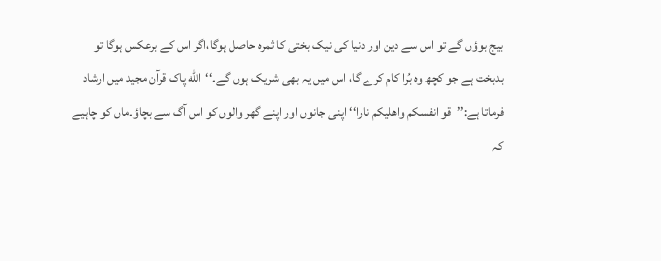بیج بوؤں گے تو اس سے دین اور دنیا کی نیک بختی کا ثمرہ حاصل ہوگا،اگر اس کے برعکس ہوگا تو بدبخت ہے جو کچھ وہ بُرا کام کرے گا، اس میں یہ بھی شریک ہوں گے۔‘‘الله پاک قرآن مجید میں ارشاد فرماتا ہے:’’قو انفسکم واھلیکم نارا‘‘ اپنی جانوں اور اپنے گھر والوں کو اس آگ سے بچاؤ۔ماں کو چاہیے کہ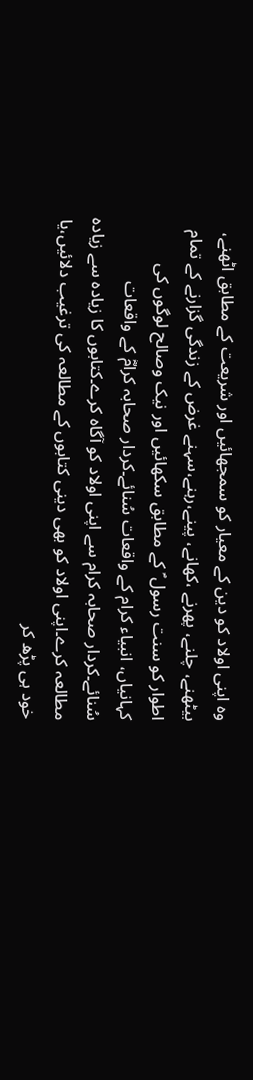وہ اپنی اولاد کو دین کے معیار کو سمجھائیں اور شریعت کے مطابق اٹھنے، بیٹھنے، چلنے، پھرنے ،کھانے، پینے،رہنے،سہنے غرض کے زندگی گزارنے کے تمام اطوار کو سنت رسول ؐ کے مطابق سکھائیں اور نیک وصالح لوگوں کی کہانیاں، انبیاء کرام کے واقعات سُنائے۔کردار صحابہ کرامؓ کے واقعات سُنائے۔کردار صحابہ کرام سے اپنی اولاد کو آگاہ کرے۔کتابوں کا زیادہ سے زیادہ مطالعہ کرے۔اپنی اولاد کو بھی دینی کتابوں کے مطالعہ کی ترغیب دلائیں،یا خود ہی پڑھ کر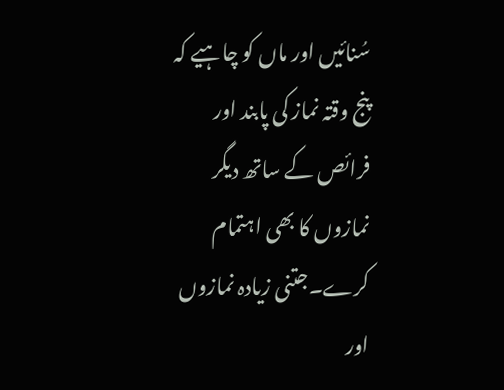سُنائیں اور ماں کو چاہیے کہ پنج وقتہ نماز کی پابند اور فرائص کے ساتھ دیگر نمازوں کا بھی اہتمام کرے۔جتنی زیادہ نمازوں اور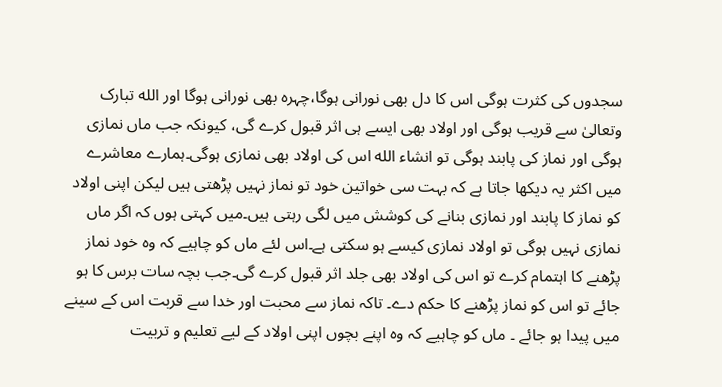سجدوں کی کثرت ہوگی اس کا دل بھی نورانی ہوگا،چہرہ بھی نورانی ہوگا اور الله تبارک وتعالیٰ سے قریب ہوگی اور اولاد بھی ایسے ہی اثر قبول کرے گی، کیونکہ جب ماں نمازی ہوگی اور نماز کی پابند ہوگی تو انشاء الله اس کی اولاد بھی نمازی ہوگی۔ہمارے معاشرے میں اکثر یہ دیکھا جاتا ہے کہ بہت سی خواتین خود تو نماز نہیں پڑھتی ہیں لیکن اپنی اولاد کو نماز کا پابند اور نمازی بنانے کی کوشش میں لگی رہتی ہیں۔میں کہتی ہوں کہ اگر ماں نمازی نہیں ہوگی تو اولاد نمازی کیسے ہو سکتی ہے۔اس لئے ماں کو چاہیے کہ وہ خود نماز پڑھنے کا اہتمام کرے تو اس کی اولاد بھی جلد اثر قبول کرے گی۔جب بچہ سات برس کا ہو جائے تو اس کو نماز پڑھنے کا حکم دے۔ تاکہ نماز سے محبت اور خدا سے قربت اس کے سینے میں پیدا ہو جائے ۔ ماں کو چاہیے کہ وہ اپنے بچوں اپنی اولاد کے لیے تعلیم و تربیت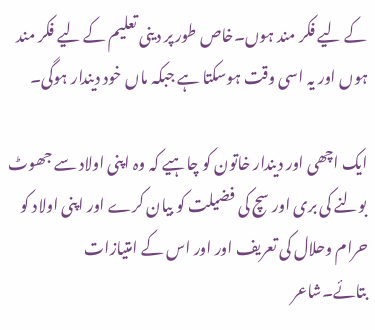کے لیے فکر مند ہوں۔خاص طور پر دینی تعلیم کے لیے فکر مند ہوں اور یہ اسی وقت ہوسکتا ہے جبکہ ماں خود دیندار ہوگی۔

ایک اچھی اور دیندار خاتون کو چاہیے کہ وہ اپنی اولاد سے جھوٹ بولنے کی بری اور سچ کی فضیلت کو بیان کرے اور اپنی اولاد کو حرام وحلال کی تعریف اور اور اس کے امتیازات بتائے۔شاعر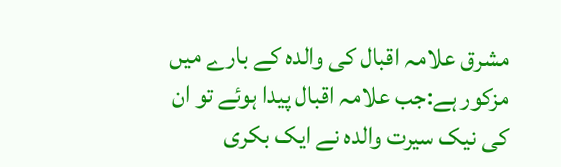مشرق علامہ اقبال کی والدہ کے بارے میں مزکور ہے:جب علامہ اقبال پیدا ہوئے تو ان کی نیک سیرت والدہ نے ایک بکری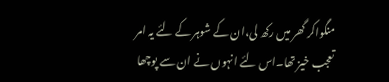منگواکر گھر میں رکھ لی،ان کے شوہر کے لئے یہ امر تعجب خیز تھا۔اس لئے انہوں نے ان سے پوچھا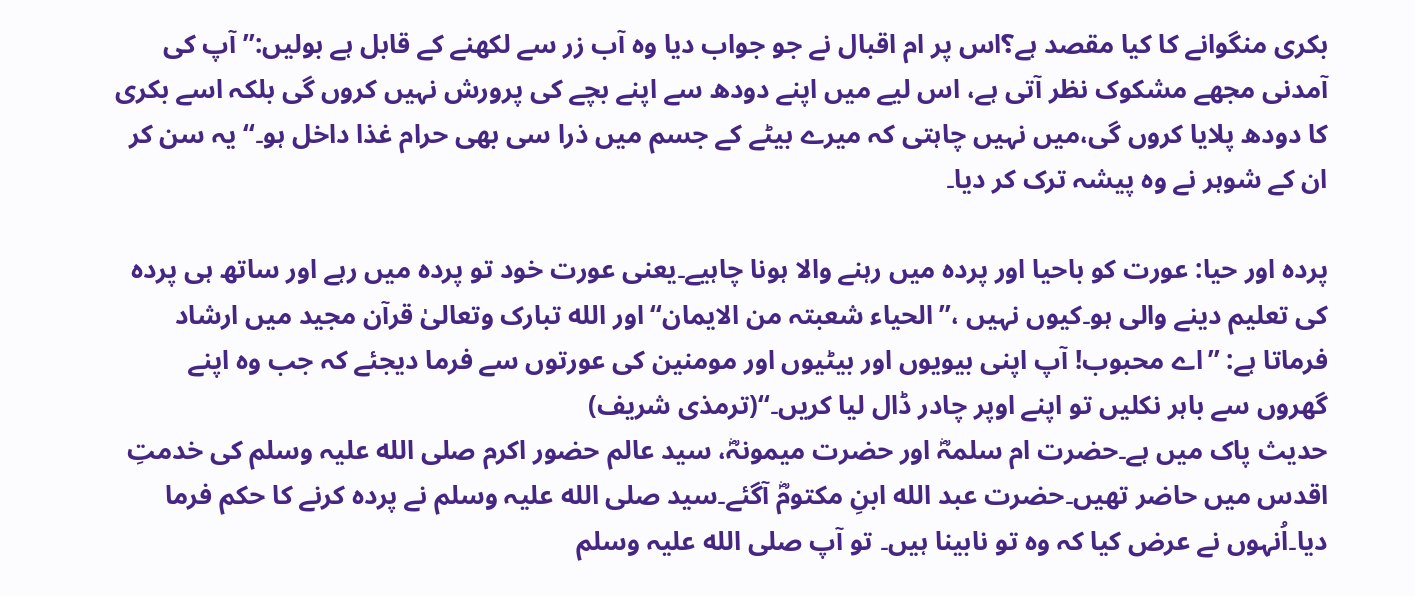بکری منگوانے کا کیا مقصد ہے؟اس پر ام اقبال نے جو جواب دیا وہ آب زر سے لکھنے کے قابل ہے بولیں:’’آپ کی آمدنی مجھے مشکوک نظر آتی ہے، اس لیے میں اپنے دودھ سے اپنے بچے کی پرورش نہیں کروں گی بلکہ اسے بکری کا دودھ پلایا کروں گی،میں نہیں چاہتی کہ میرے بیٹے کے جسم میں ذرا سی بھی حرام غذا داخل ہو۔‘‘ یہ سن کر ان کے شوہر نے وہ پیشہ ترک کر دیا۔

پردہ اور حیا: عورت کو باحیا اور پردہ میں رہنے والا ہونا چاہیے۔یعنی عورت خود تو پردہ میں رہے اور ساتھ ہی پردہ کی تعلیم دینے والی ہو۔کیوں نہیں ،’’الحیاء شعبتہ من الایمان‘‘ اور الله تبارک وتعالیٰ قرآن مجید میں ارشاد فرماتا ہے: ’’اے محبوب! آپ اپنی بیویوں اور بیٹیوں اور مومنین کی عورتوں سے فرما دیجئے کہ جب وہ اپنے گھروں سے باہر نکلیں تو اپنے اوپر چادر ڈال لیا کریں۔‘‘(ترمذی شریف)
حدیث پاک میں ہے۔حضرت ام سلمہؓ اور حضرت میمونہؓ، سید عالم حضور اکرم صلی الله علیہ وسلم کی خدمتِ اقدس میں حاضر تھیں۔حضرت عبد الله ابنِ مکتومؓ آگئے۔سید صلی الله علیہ وسلم نے پردہ کرنے کا حکم فرما دیا۔اُنہوں نے عرض کیا کہ وہ تو نابینا ہیں۔ تو آپ صلی الله علیہ وسلم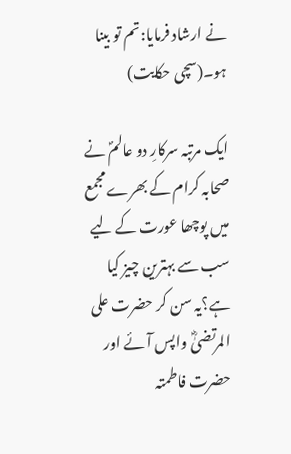نے ارشاد فرمایا:تم تو بینا ہو۔(سچی حکایت)

ایک مرتبہ سرکارِ دو عالمؐ نے صحابہ کرام کے بھرے مجمع میں پوچھا عورت کے لیے سب سے بہترین چیز کیا ہے؟یہ سن کر حضرت علی المرتضیٰؓ واپس آئے اور حضرت فاطمتہ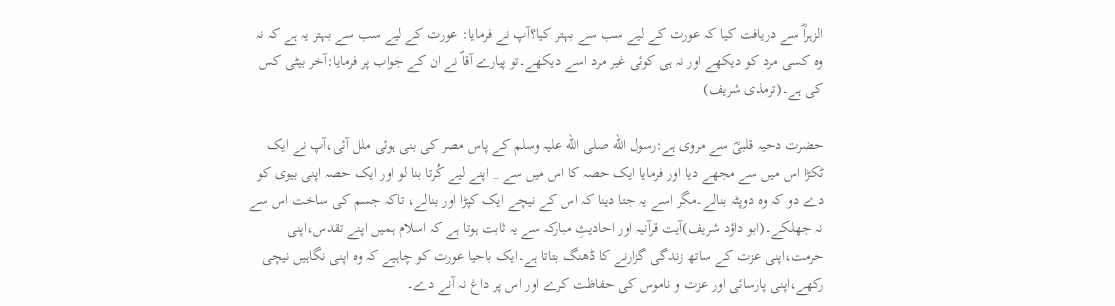الزہراؓ سے دریافت کیا کہ عورت کے لیے سب سے بہتر کیا؟آپ نے فرمایا: عورت کے لیے سب سے بہتر یہ ہے کہ نہ وہ کسی مرد کو دیکھے اور نہ ہی کوئی غیر مرد اسے دیکھے۔تو پیارے آقاؐ نے ان کے جواب پر فرمایا:آخر بیٹی کس کی ہے۔(ترمذی شریف)

حضرت دحیہ قلبیؓ سے مروی ہے:رسول الله صلی الله علیہ وسلم کے پاس مصر کی بنی ہوئی ملل آئی،آپ نے ایک ٹکڑا اس میں سے مجھے دیا اور فرمایا ایک حصہ کا اس میں سے _ اپنے لیے کُرتا بنا لو اور ایک حصہ اپنی بیوی کو دے دو کہ وہ دوپٹہ بنالے۔مگر اسے یہ جتا دینا کہ اس کے نیچے ایک کپڑا اور بنالے، تاکہ جسم کی ساخت اس سے نہ جھلکے۔(ابو داؤد شریف)آیت قرآنیہ اور احادیثِ مبارکہ سے یہ ثابت ہوتا ہے کہ اسلام ہمیں اپنے تقدس،اپنی حرمت،اپنی عزت کے ساتھ زندگی گزارنے کا ڈھنگ بتاتا ہے۔ایک باحیا عورت کو چاہیے کہ وہ اپنی نگاہیں نیچی رکھے،اپنی پارسائی اور عزت و ناموس کی حفاظت کرے اور اس پر داغ نہ آنے دے۔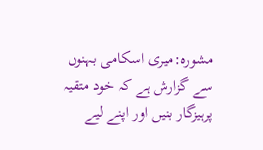مشورہ:میری اسکامی بہنوں سے گزارش ہے کہ خود متقیہ پرہیزگار بنیں اور اپنے لیے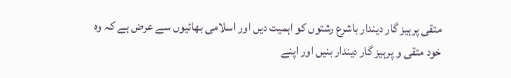متقی پرہیز گار دیندار باشرع رشتوں کو اہمیت دیں اور اسلامی بھائیوں سے عرض ہے کہ وہ خود متقی و پرہیز گار دیندار بنیں اور اپنے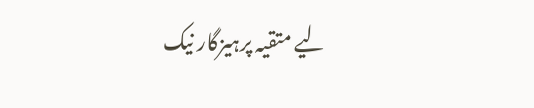لیے متقیہ پرہیزگار نیک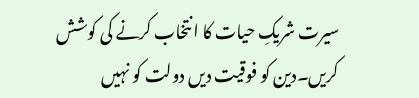سیرت شریکِ حیات کا انتخاب کرنے کی کوشش کریں۔دین کو فوقیت دیں دولت کو نہیں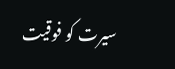سیرت کو فوقیت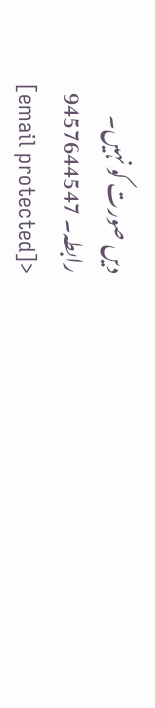دیں صورت کو نہیں۔
رابطہ۔ 9457644547
[email protected]>